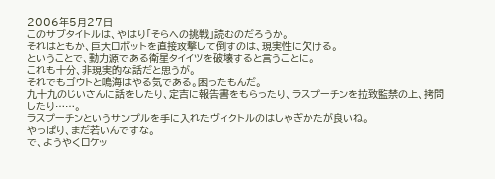2006年5月27日
このサブタイトルは、やはり「そらへの挑戦」読むのだろうか。
それはともか、巨大ロボットを直接攻撃して倒すのは、現実性に欠ける。
ということで、動力源である衛星タイイツを破壊すると言うことに。
これも十分、非現実的な話だと思うが。
それでもゴウトと鳴海はやる気である。困ったもんだ。
九十九のじいさんに話をしたり、定吉に報告書をもらったり、ラスプーチンを拉致監禁の上、拷問したり……。
ラスプーチンというサンプルを手に入れたヴィクトルのはしゃぎかたが良いね。
やっぱり、まだ若いんですな。
で、ようやくロケッ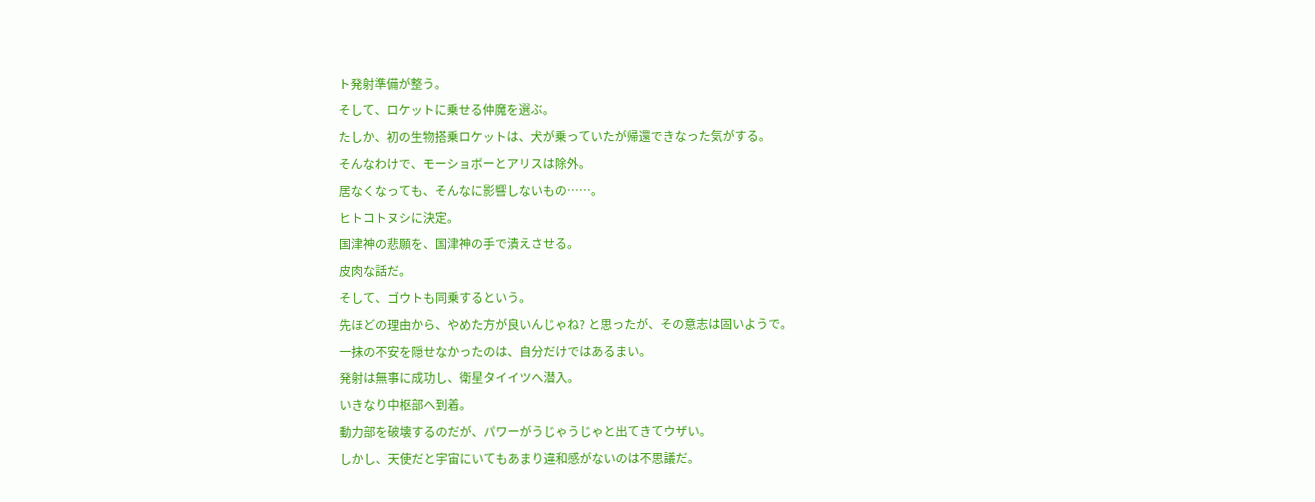ト発射準備が整う。
そして、ロケットに乗せる仲魔を選ぶ。
たしか、初の生物搭乗ロケットは、犬が乗っていたが帰還できなった気がする。
そんなわけで、モーショボーとアリスは除外。
居なくなっても、そんなに影響しないもの……。
ヒトコトヌシに決定。
国津神の悲願を、国津神の手で潰えさせる。
皮肉な話だ。
そして、ゴウトも同乗するという。
先ほどの理由から、やめた方が良いんじゃね? と思ったが、その意志は固いようで。
一抹の不安を隠せなかったのは、自分だけではあるまい。
発射は無事に成功し、衛星タイイツへ潜入。
いきなり中枢部へ到着。
動力部を破壊するのだが、パワーがうじゃうじゃと出てきてウザい。
しかし、天使だと宇宙にいてもあまり違和感がないのは不思議だ。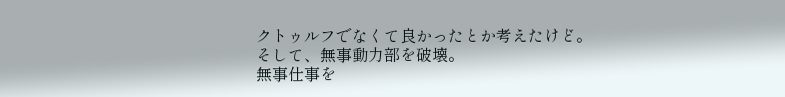クトゥルフでなくて良かったとか考えたけど。
そして、無事動力部を破壊。
無事仕事を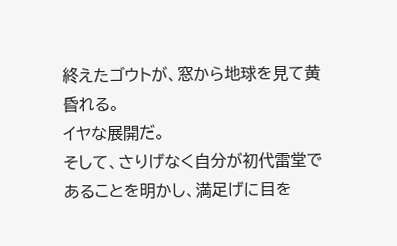終えたゴウトが、窓から地球を見て黄昏れる。
イヤな展開だ。
そして、さりげなく自分が初代雷堂であることを明かし、満足げに目を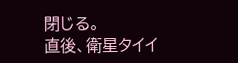閉じる。
直後、衛星タイイ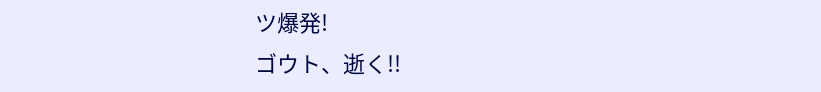ツ爆発!
ゴウト、逝く!!